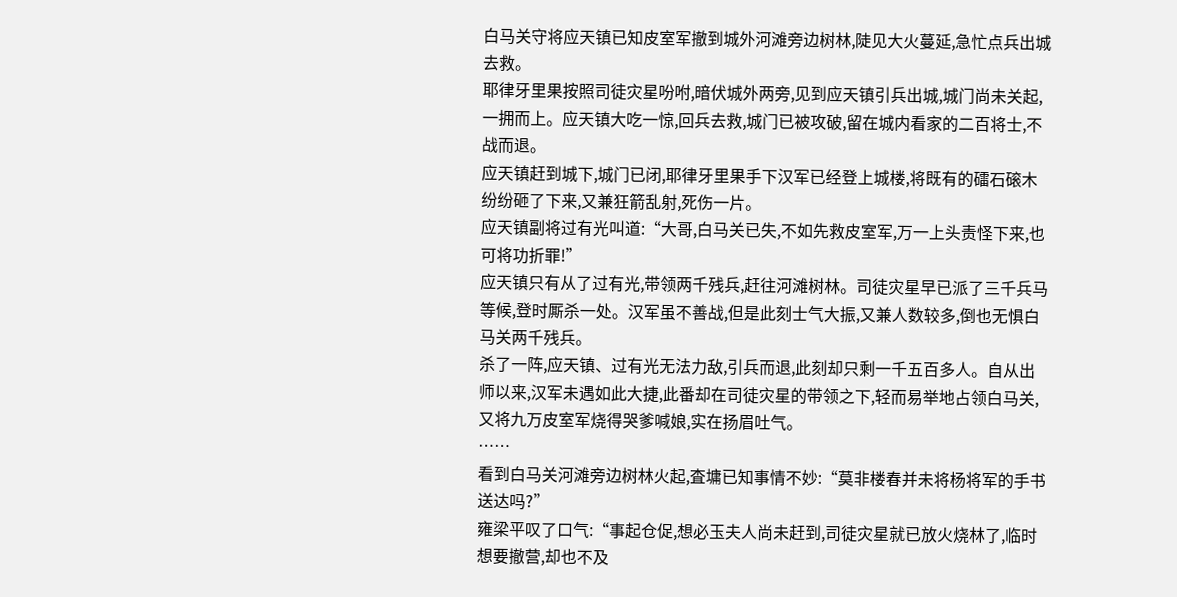白马关守将应天镇已知皮室军撤到城外河滩旁边树林,陡见大火蔓延,急忙点兵出城去救。
耶律牙里果按照司徒灾星吩咐,暗伏城外两旁,见到应天镇引兵出城,城门尚未关起,一拥而上。应天镇大吃一惊,回兵去救,城门已被攻破,留在城内看家的二百将士,不战而退。
应天镇赶到城下,城门已闭,耶律牙里果手下汉军已经登上城楼,将既有的礌石磙木纷纷砸了下来,又兼狂箭乱射,死伤一片。
应天镇副将过有光叫道:“大哥,白马关已失,不如先救皮室军,万一上头责怪下来,也可将功折罪!”
应天镇只有从了过有光,带领两千残兵,赶往河滩树林。司徒灾星早已派了三千兵马等候,登时厮杀一处。汉军虽不善战,但是此刻士气大振,又兼人数较多,倒也无惧白马关两千残兵。
杀了一阵,应天镇、过有光无法力敌,引兵而退,此刻却只剩一千五百多人。自从出师以来,汉军未遇如此大捷,此番却在司徒灾星的带领之下,轻而易举地占领白马关,又将九万皮室军烧得哭爹喊娘,实在扬眉吐气。
……
看到白马关河滩旁边树林火起,査墉已知事情不妙:“莫非楼春并未将杨将军的手书送达吗?”
雍梁平叹了口气:“事起仓促,想必玉夫人尚未赶到,司徒灾星就已放火烧林了,临时想要撤营,却也不及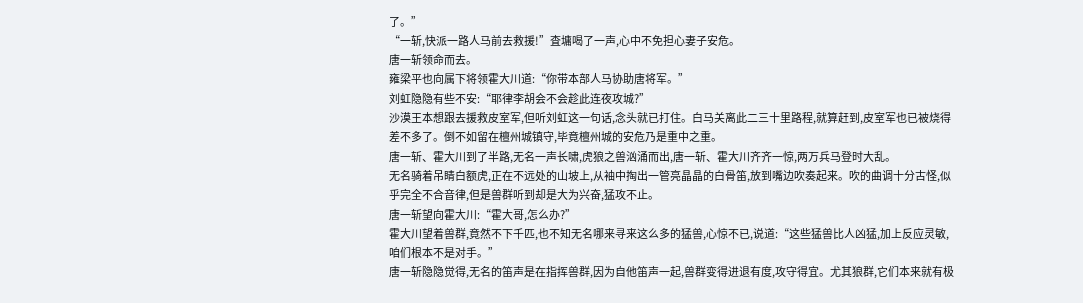了。”
“一斩,快派一路人马前去救援!”査墉喝了一声,心中不免担心妻子安危。
唐一斩领命而去。
雍梁平也向属下将领霍大川道:“你带本部人马协助唐将军。”
刘虹隐隐有些不安:“耶律李胡会不会趁此连夜攻城?”
沙漠王本想跟去援救皮室军,但听刘虹这一句话,念头就已打住。白马关离此二三十里路程,就算赶到,皮室军也已被烧得差不多了。倒不如留在檀州城镇守,毕竟檀州城的安危乃是重中之重。
唐一斩、霍大川到了半路,无名一声长啸,虎狼之兽汹涌而出,唐一斩、霍大川齐齐一惊,两万兵马登时大乱。
无名骑着吊睛白额虎,正在不远处的山坡上,从袖中掏出一管亮晶晶的白骨笛,放到嘴边吹奏起来。吹的曲调十分古怪,似乎完全不合音律,但是兽群听到却是大为兴奋,猛攻不止。
唐一斩望向霍大川:“霍大哥,怎么办?”
霍大川望着兽群,竟然不下千匹,也不知无名哪来寻来这么多的猛兽,心惊不已,说道:“这些猛兽比人凶猛,加上反应灵敏,咱们根本不是对手。”
唐一斩隐隐觉得,无名的笛声是在指挥兽群,因为自他笛声一起,兽群变得进退有度,攻守得宜。尤其狼群,它们本来就有极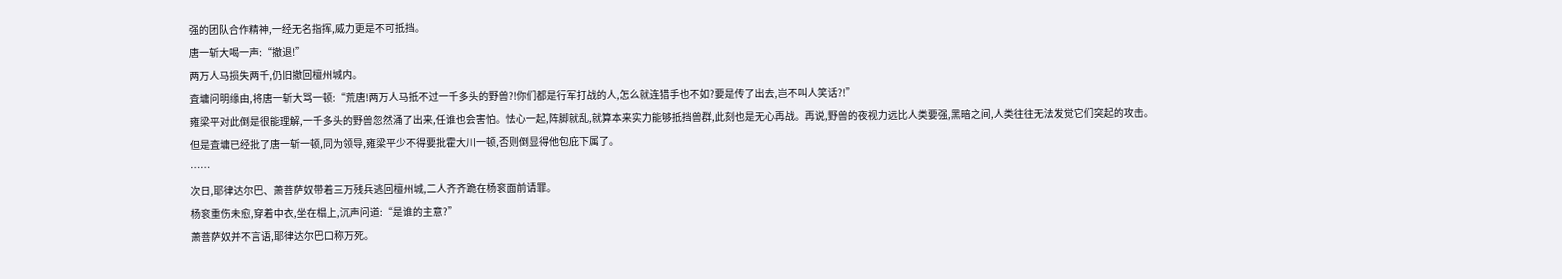强的团队合作精神,一经无名指挥,威力更是不可抵挡。
唐一斩大喝一声:“撤退!”
两万人马损失两千,仍旧撤回檀州城内。
査墉问明缘由,将唐一斩大骂一顿:“荒唐!两万人马抵不过一千多头的野兽?!你们都是行军打战的人,怎么就连猎手也不如?要是传了出去,岂不叫人笑话?!”
雍梁平对此倒是很能理解,一千多头的野兽忽然涌了出来,任谁也会害怕。怯心一起,阵脚就乱,就算本来实力能够抵挡兽群,此刻也是无心再战。再说,野兽的夜视力远比人类要强,黑暗之间,人类往往无法发觉它们突起的攻击。
但是査墉已经批了唐一斩一顿,同为领导,雍梁平少不得要批霍大川一顿,否则倒显得他包庇下属了。
……
次日,耶律达尔巴、萧菩萨奴带着三万残兵逃回檀州城,二人齐齐跪在杨衮面前请罪。
杨衮重伤未愈,穿着中衣,坐在榻上,沉声问道:“是谁的主意?”
萧菩萨奴并不言语,耶律达尔巴口称万死。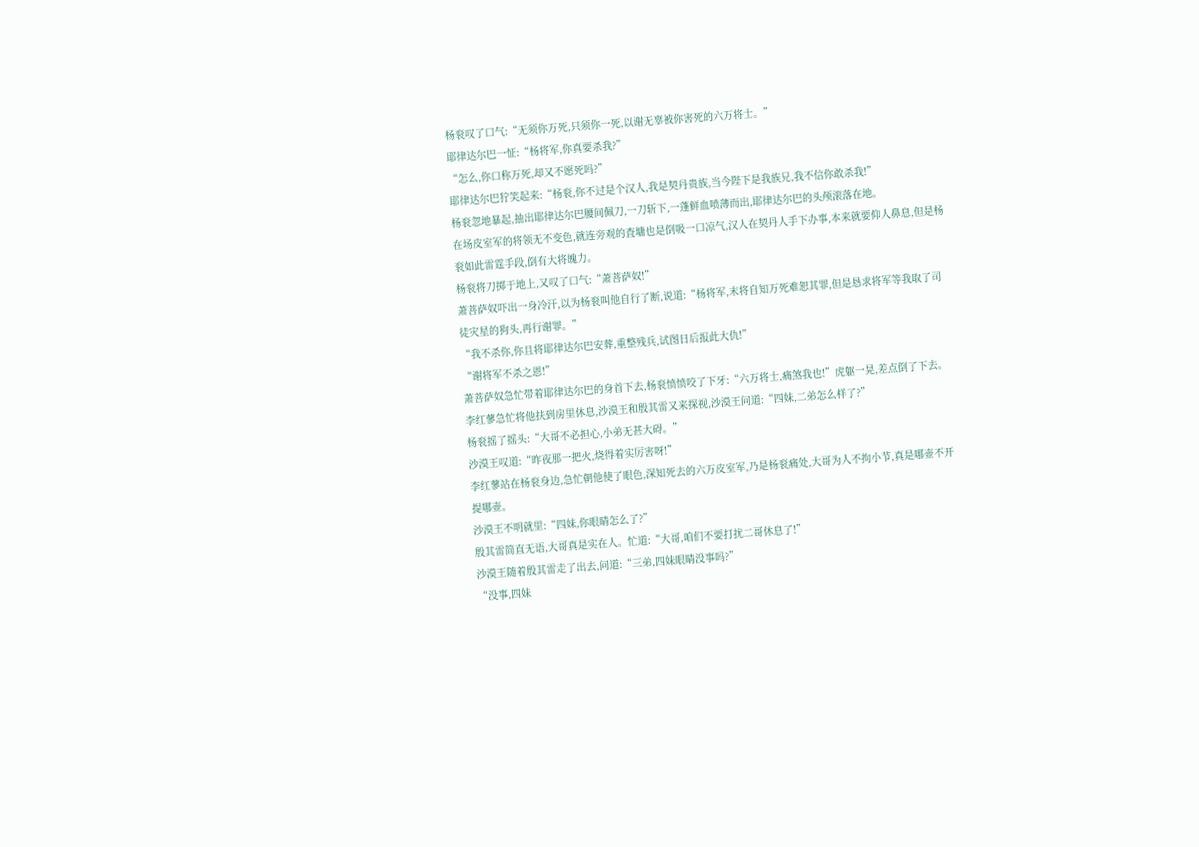杨衮叹了口气:“无须你万死,只须你一死,以谢无辜被你害死的六万将士。”
耶律达尔巴一怔:“杨将军,你真要杀我?”
“怎么,你口称万死,却又不愿死吗?”
耶律达尔巴狞笑起来:“杨衮,你不过是个汉人,我是契丹贵族,当今陛下是我族兄,我不信你敢杀我!”
杨衮忽地暴起,抽出耶律达尔巴腰间佩刀,一刀斩下,一蓬鲜血喷薄而出,耶律达尔巴的头颅滚落在地。
在场皮室军的将领无不变色,就连旁观的査墉也是倒吸一口凉气,汉人在契丹人手下办事,本来就要仰人鼻息,但是杨衮如此雷霆手段,倒有大将魄力。
杨衮将刀掷于地上,又叹了口气:“萧菩萨奴!”
萧菩萨奴吓出一身冷汗,以为杨衮叫他自行了断,说道:“杨将军,末将自知万死难恕其罪,但是恳求将军等我取了司徒灾星的狗头,再行谢罪。”
“我不杀你,你且将耶律达尔巴安葬,重整残兵,试图日后报此大仇!”
“谢将军不杀之恩!”
萧菩萨奴急忙带着耶律达尔巴的身首下去,杨衮愤愤咬了下牙:“六万将士,痛煞我也!”虎躯一晃,差点倒了下去。
李红蓼急忙将他扶到房里休息,沙漠王和殷其雷又来探视,沙漠王问道:“四妹,二弟怎么样了?”
杨衮摇了摇头:“大哥不必担心,小弟无甚大碍。”
沙漠王叹道:“昨夜那一把火,烧得着实厉害呀!”
李红蓼站在杨衮身边,急忙朝他使了眼色,深知死去的六万皮室军,乃是杨衮痛处,大哥为人不拘小节,真是哪壶不开提哪壶。
沙漠王不明就里:“四妹,你眼睛怎么了?”
殷其雷简直无语,大哥真是实在人。忙道:“大哥,咱们不要打扰二哥休息了!”
沙漠王随着殷其雷走了出去,问道:“三弟,四妹眼睛没事吗?”
“没事,四妹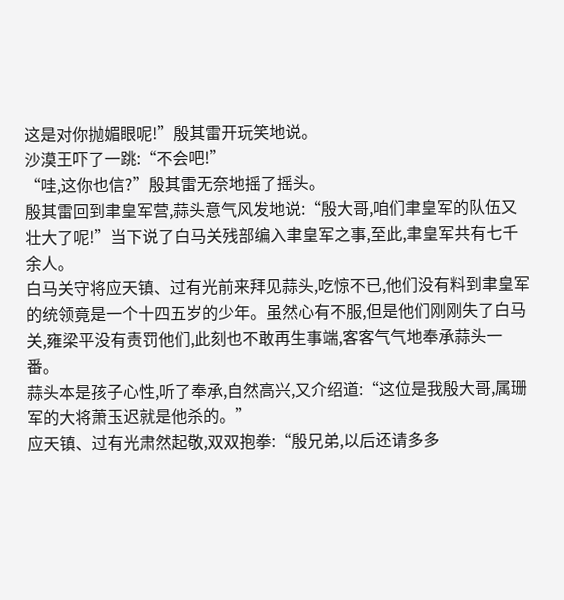这是对你抛媚眼呢!”殷其雷开玩笑地说。
沙漠王吓了一跳:“不会吧!”
“哇,这你也信?”殷其雷无奈地摇了摇头。
殷其雷回到聿皇军营,蒜头意气风发地说:“殷大哥,咱们聿皇军的队伍又壮大了呢!”当下说了白马关残部编入聿皇军之事,至此,聿皇军共有七千余人。
白马关守将应天镇、过有光前来拜见蒜头,吃惊不已,他们没有料到聿皇军的统领竟是一个十四五岁的少年。虽然心有不服,但是他们刚刚失了白马关,雍梁平没有责罚他们,此刻也不敢再生事端,客客气气地奉承蒜头一番。
蒜头本是孩子心性,听了奉承,自然高兴,又介绍道:“这位是我殷大哥,属珊军的大将萧玉迟就是他杀的。”
应天镇、过有光肃然起敬,双双抱拳:“殷兄弟,以后还请多多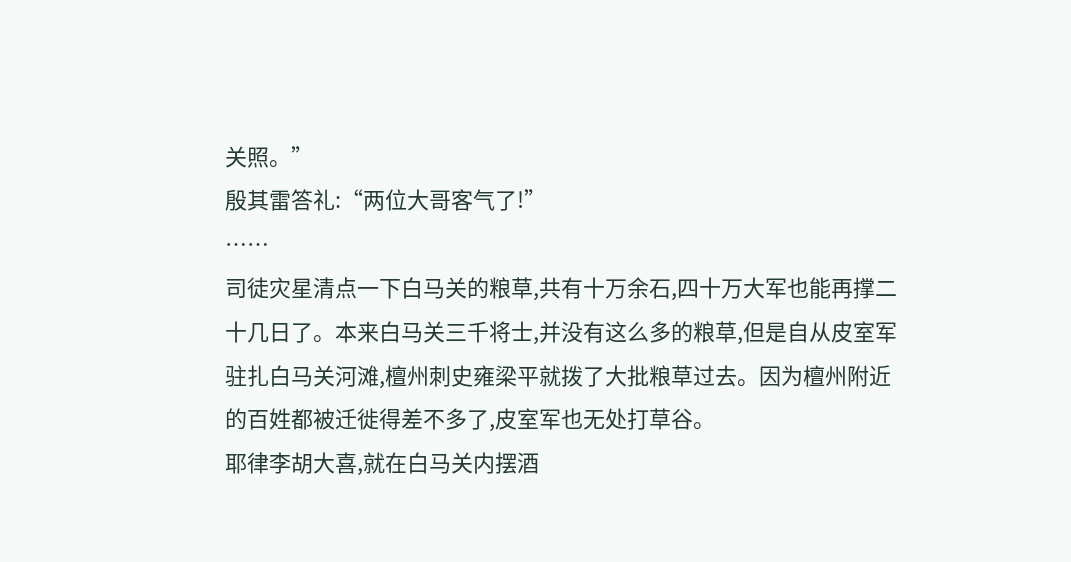关照。”
殷其雷答礼:“两位大哥客气了!”
……
司徒灾星清点一下白马关的粮草,共有十万余石,四十万大军也能再撑二十几日了。本来白马关三千将士,并没有这么多的粮草,但是自从皮室军驻扎白马关河滩,檀州刺史雍梁平就拨了大批粮草过去。因为檀州附近的百姓都被迁徙得差不多了,皮室军也无处打草谷。
耶律李胡大喜,就在白马关内摆酒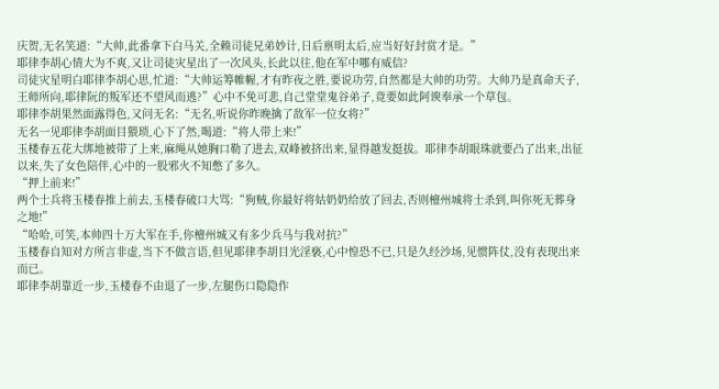庆贺,无名笑道:“大帅,此番拿下白马关,全赖司徒兄弟妙计,日后禀明太后,应当好好封赏才是。”
耶律李胡心情大为不爽,又让司徒灾星出了一次风头,长此以往,他在军中哪有威信?
司徒灾星明白耶律李胡心思,忙道:“大帅运筹帷幄,才有昨夜之胜,要说功劳,自然都是大帅的功劳。大帅乃是真命天子,王师所向,耶律阮的叛军还不望风而逃?”心中不免可悲,自己堂堂鬼谷弟子,竟要如此阿谀奉承一个草包。
耶律李胡果然面露得色,又问无名:“无名,听说你昨晚擒了敌军一位女将?”
无名一见耶律李胡面目猥琐,心下了然,喝道:“将人带上来!”
玉楼春五花大绑地被带了上来,麻绳从她胸口勒了进去,双峰被挤出来,显得越发挺拔。耶律李胡眼珠就要凸了出来,出征以来,失了女色陪伴,心中的一股邪火不知憋了多久。
“押上前来!”
两个士兵将玉楼春推上前去,玉楼春破口大骂:“狗贼,你最好将姑奶奶给放了回去,否则檀州城将士杀到,叫你死无葬身之地!”
“哈哈,可笑,本帅四十万大军在手,你檀州城又有多少兵马与我对抗?”
玉楼春自知对方所言非虚,当下不做言语,但见耶律李胡目光淫亵,心中惶恐不已,只是久经沙场,见惯阵仗,没有表现出来而已。
耶律李胡靠近一步,玉楼春不由退了一步,左腿伤口隐隐作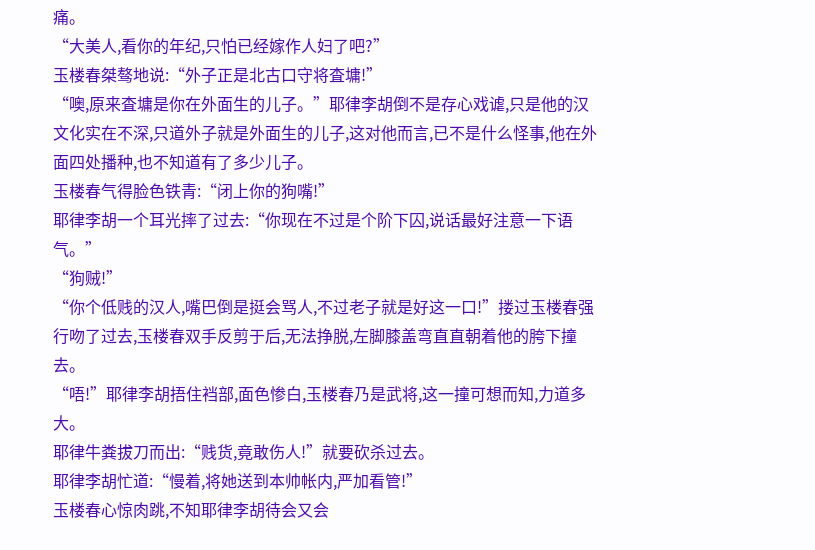痛。
“大美人,看你的年纪,只怕已经嫁作人妇了吧?”
玉楼春桀骜地说:“外子正是北古口守将査墉!”
“噢,原来査墉是你在外面生的儿子。”耶律李胡倒不是存心戏谑,只是他的汉文化实在不深,只道外子就是外面生的儿子,这对他而言,已不是什么怪事,他在外面四处播种,也不知道有了多少儿子。
玉楼春气得脸色铁青:“闭上你的狗嘴!”
耶律李胡一个耳光摔了过去:“你现在不过是个阶下囚,说话最好注意一下语气。”
“狗贼!”
“你个低贱的汉人,嘴巴倒是挺会骂人,不过老子就是好这一口!”搂过玉楼春强行吻了过去,玉楼春双手反剪于后,无法挣脱,左脚膝盖弯直直朝着他的胯下撞去。
“唔!”耶律李胡捂住裆部,面色惨白,玉楼春乃是武将,这一撞可想而知,力道多大。
耶律牛粪拔刀而出:“贱货,竟敢伤人!”就要砍杀过去。
耶律李胡忙道:“慢着,将她送到本帅帐内,严加看管!”
玉楼春心惊肉跳,不知耶律李胡待会又会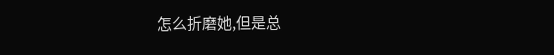怎么折磨她,但是总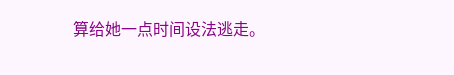算给她一点时间设法逃走。